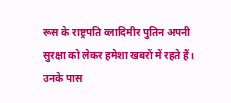रूस के राष्ट्रपति व्लादिमीर पुतिन अपनी सुरक्षा को लेकर हमेशा खबरों में रहते हैं। उनके पास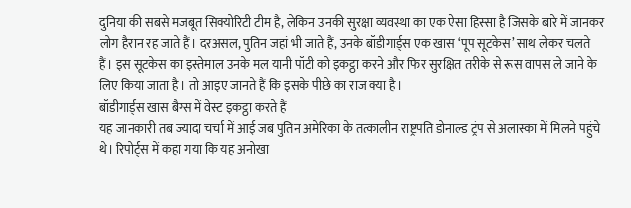दुनिया की सबसे मजबूत सिक्योरिटी टीम है, लेकिन उनकी सुरक्षा व्यवस्था का एक ऐसा हिस्सा है जिसके बारे में जानकर लोग हैरान रह जाते हैं। दरअसल, पुतिन जहां भी जाते हैं, उनके बॉडीगार्ड्स एक खास ‘पूप सूटकेस’ साथ लेकर चलते हैं। इस सूटकेस का इस्तेमाल उनके मल यानी पॉटी को इकट्ठा करने और फिर सुरक्षित तरीके से रूस वापस ले जाने के लिए किया जाता है। तो आइए जानते हैं कि इसके पीछे का राज क्या है।
बॉडीगार्ड्स खास बैग्स में वेस्ट इकट्ठा करते हैं
यह जानकारी तब ज्यादा चर्चा में आई जब पुतिन अमेरिका के तत्कालीन राष्ट्रपति डोनाल्ड ट्रंप से अलास्का में मिलने पहुंचे थे। रिपोर्ट्स में कहा गया कि यह अनोखा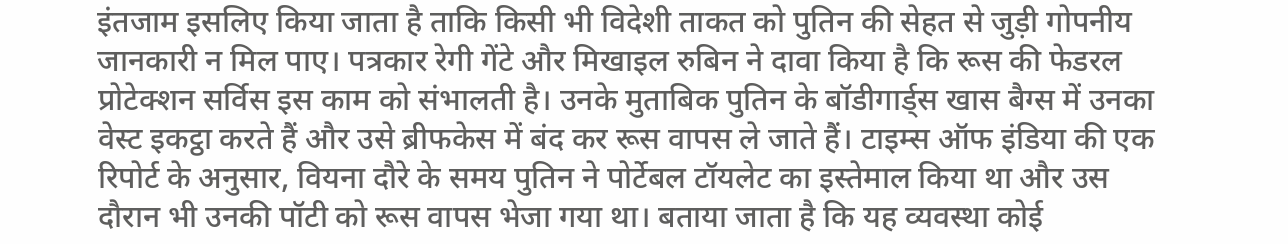इंतजाम इसलिए किया जाता है ताकि किसी भी विदेशी ताकत को पुतिन की सेहत से जुड़ी गोपनीय जानकारी न मिल पाए। पत्रकार रेगी गेंटे और मिखाइल रुबिन ने दावा किया है कि रूस की फेडरल प्रोटेक्शन सर्विस इस काम को संभालती है। उनके मुताबिक पुतिन के बॉडीगार्ड्स खास बैग्स में उनका वेस्ट इकट्ठा करते हैं और उसे ब्रीफकेस में बंद कर रूस वापस ले जाते हैं। टाइम्स ऑफ इंडिया की एक रिपोर्ट के अनुसार, वियना दौरे के समय पुतिन ने पोर्टेबल टॉयलेट का इस्तेमाल किया था और उस दौरान भी उनकी पॉटी को रूस वापस भेजा गया था। बताया जाता है कि यह व्यवस्था कोई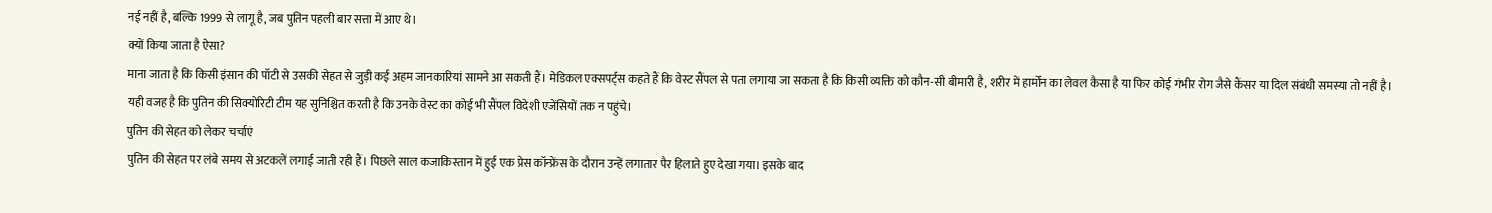नई नहीं है, बल्कि 1999 से लागू है, जब पुतिन पहली बार सत्ता में आए थे।
क्यों किया जाता है ऐसा?
माना जाता है कि किसी इंसान की पॉटी से उसकी सेहत से जुड़ी कई अहम जानकारियां सामने आ सकती हैं। मेडिकल एक्सपर्ट्स कहते हैं कि वेस्ट सैंपल से पता लगाया जा सकता है कि किसी व्यक्ति को कौन-सी बीमारी है, शरीर में हार्मोन का लेवल कैसा है या फिर कोई गंभीर रोग जैसे कैंसर या दिल संबंधी समस्या तो नहीं है। यही वजह है कि पुतिन की सिक्योरिटी टीम यह सुनिश्चित करती है कि उनके वेस्ट का कोई भी सैंपल विदेशी एजेंसियों तक न पहुंचे।
पुतिन की सेहत को लेकर चर्चाएं
पुतिन की सेहत पर लंबे समय से अटकलें लगाई जाती रही हैं। पिछले साल कजाकिस्तान में हुई एक प्रेस कॉन्फ्रेंस के दौरान उन्हें लगातार पैर हिलाते हुए देखा गया। इसके बाद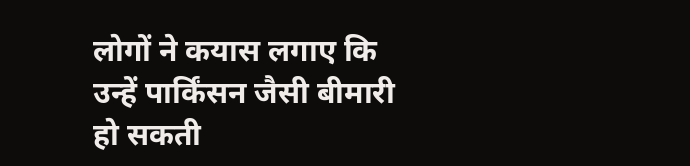लोगों ने कयास लगाए कि उन्हें पार्किंसन जैसी बीमारी हो सकती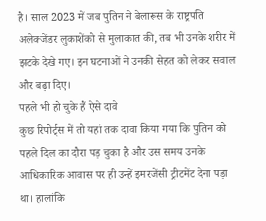है। साल 2023 में जब पुतिन ने बेलारूस के राष्ट्रपति अलेक्जेंडर लुकाशेंको से मुलाकात की, तब भी उनके शरीर में झटके देखे गए। इन घटनाओं ने उनकी सेहत को लेकर सवाल और बढ़ा दिए।
पहले भी हो चुके हैं ऐसे दावे
कुछ रिपोर्ट्स में तो यहां तक दावा किया गया कि पुतिन को पहले दिल का दौरा पड़ चुका है और उस समय उनके आधिकारिक आवास पर ही उन्हें इमरजेंसी ट्रीटमेंट देना पड़ा था। हालांकि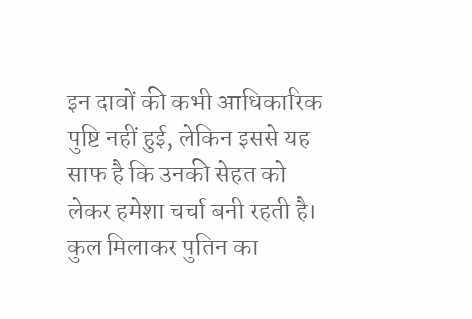इन दावों की कभी आधिकारिक पुष्टि नहीं हुई, लेकिन इससे यह साफ है कि उनकी सेहत को लेकर हमेशा चर्चा बनी रहती है। कुल मिलाकर पुतिन का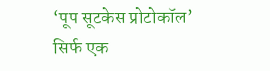‘पूप सूटकेस प्रोटोकॉल’ सिर्फ एक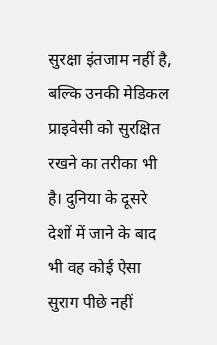सुरक्षा इंतजाम नहीं है, बल्कि उनकी मेडिकल प्राइवेसी को सुरक्षित रखने का तरीका भी है। दुनिया के दूसरे देशों में जाने के बाद भी वह कोई ऐसा सुराग पीछे नहीं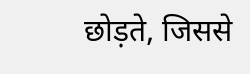छोड़ते, जिससे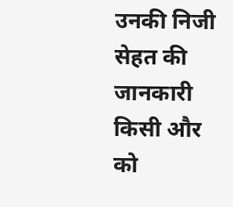उनकी निजी सेहत की जानकारी किसी और को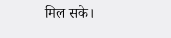मिल सके।